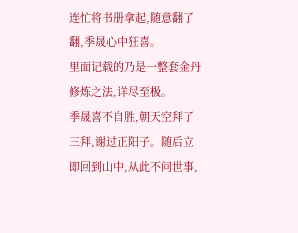连忙将书册拿起,随意翻了翻,季晟心中狂喜。
里面记载的乃是一整套金丹修炼之法,详尽至极。
季晟喜不自胜,朝天空拜了三拜,谢过正阳子。随后立即回到山中,从此不问世事,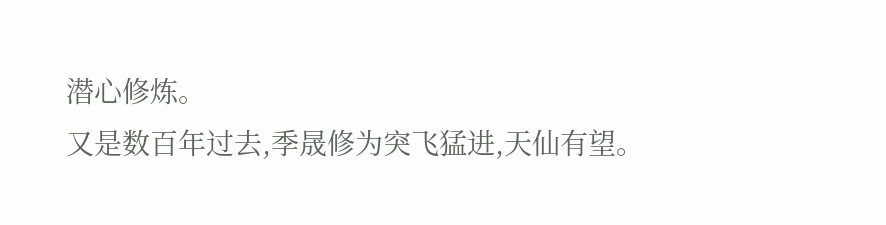潜心修炼。
又是数百年过去,季晟修为突飞猛进,天仙有望。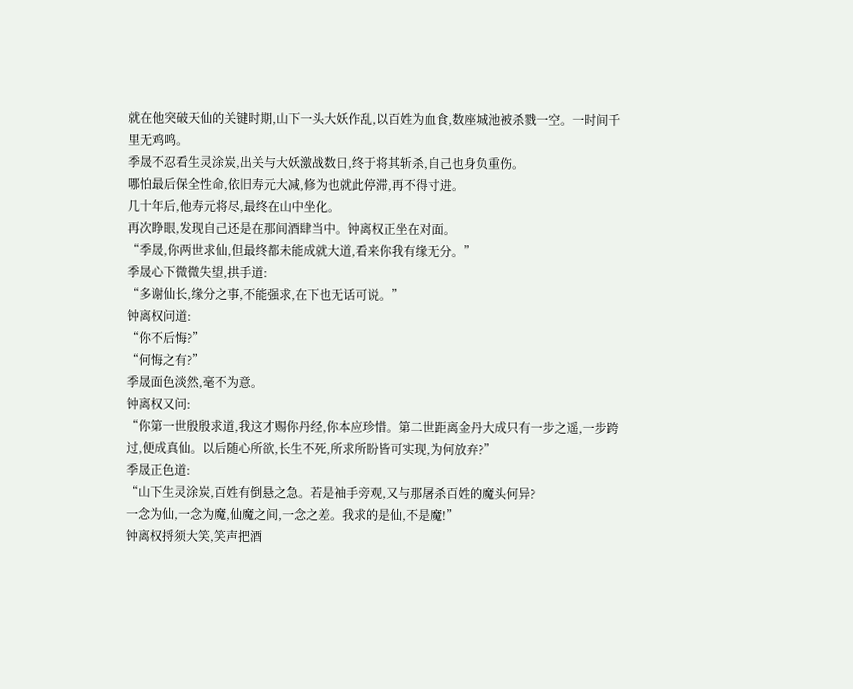就在他突破天仙的关键时期,山下一头大妖作乱,以百姓为血食,数座城池被杀戮一空。一时间千里无鸡鸣。
季晟不忍看生灵涂炭,出关与大妖激战数日,终于将其斩杀,自己也身负重伤。
哪怕最后保全性命,依旧寿元大减,修为也就此停滞,再不得寸进。
几十年后,他寿元将尽,最终在山中坐化。
再次睁眼,发现自己还是在那间酒肆当中。钟离权正坐在对面。
“季晟,你两世求仙,但最终都未能成就大道,看来你我有缘无分。”
季晟心下微微失望,拱手道:
“多谢仙长,缘分之事,不能强求,在下也无话可说。”
钟离权问道:
“你不后悔?”
“何悔之有?”
季晟面色淡然,毫不为意。
钟离权又问:
“你第一世殷殷求道,我这才赐你丹经,你本应珍惜。第二世距离金丹大成只有一步之遥,一步跨过,便成真仙。以后随心所欲,长生不死,所求所盼皆可实现,为何放弃?”
季晟正色道:
“山下生灵涂炭,百姓有倒悬之急。若是袖手旁观,又与那屠杀百姓的魔头何异?
一念为仙,一念为魔,仙魔之间,一念之差。我求的是仙,不是魔!”
钟离权捋须大笑,笑声把酒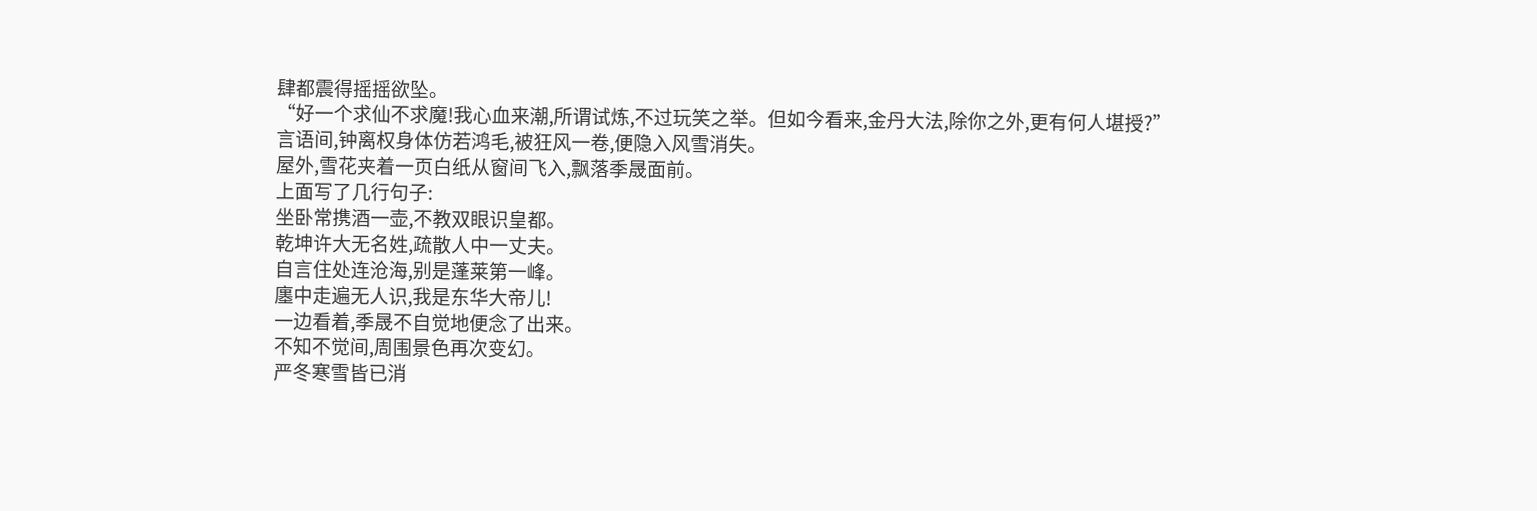肆都震得摇摇欲坠。
“好一个求仙不求魔!我心血来潮,所谓试炼,不过玩笑之举。但如今看来,金丹大法,除你之外,更有何人堪授?”
言语间,钟离权身体仿若鸿毛,被狂风一卷,便隐入风雪消失。
屋外,雪花夹着一页白纸从窗间飞入,飘落季晟面前。
上面写了几行句子:
坐卧常携酒一壶,不教双眼识皇都。
乾坤许大无名姓,疏散人中一丈夫。
自言住处连沧海,别是蓬莱第一峰。
廛中走遍无人识,我是东华大帝儿!
一边看着,季晟不自觉地便念了出来。
不知不觉间,周围景色再次变幻。
严冬寒雪皆已消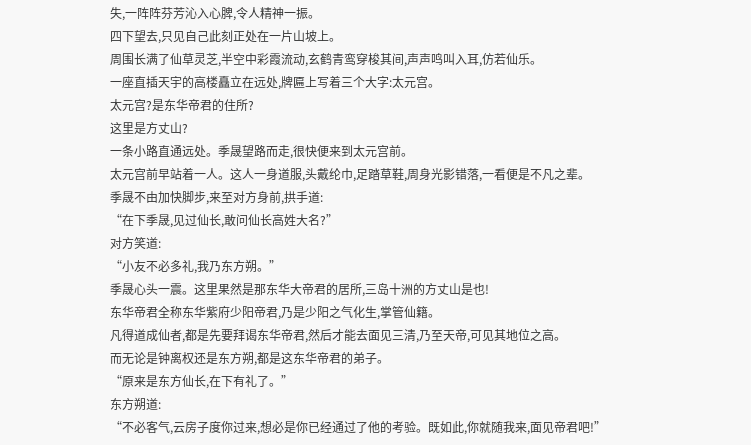失,一阵阵芬芳沁入心脾,令人精神一振。
四下望去,只见自己此刻正处在一片山坡上。
周围长满了仙草灵芝,半空中彩霞流动,玄鹤青鸾穿梭其间,声声鸣叫入耳,仿若仙乐。
一座直插天宇的高楼矗立在远处,牌匾上写着三个大字:太元宫。
太元宫?是东华帝君的住所?
这里是方丈山?
一条小路直通远处。季晟望路而走,很快便来到太元宫前。
太元宫前早站着一人。这人一身道服,头戴纶巾,足踏草鞋,周身光影错落,一看便是不凡之辈。
季晟不由加快脚步,来至对方身前,拱手道:
“在下季晟,见过仙长,敢问仙长高姓大名?”
对方笑道:
“小友不必多礼,我乃东方朔。”
季晟心头一震。这里果然是那东华大帝君的居所,三岛十洲的方丈山是也!
东华帝君全称东华紫府少阳帝君,乃是少阳之气化生,掌管仙籍。
凡得道成仙者,都是先要拜谒东华帝君,然后才能去面见三清,乃至天帝,可见其地位之高。
而无论是钟离权还是东方朔,都是这东华帝君的弟子。
“原来是东方仙长,在下有礼了。”
东方朔道:
“不必客气,云房子度你过来,想必是你已经通过了他的考验。既如此,你就随我来,面见帝君吧!”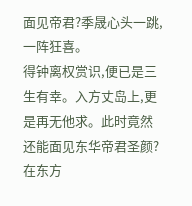面见帝君?季晟心头一跳,一阵狂喜。
得钟离权赏识,便已是三生有幸。入方丈岛上,更是再无他求。此时竟然还能面见东华帝君圣颜?
在东方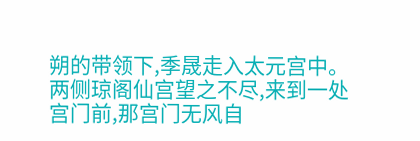朔的带领下,季晟走入太元宫中。
两侧琼阁仙宫望之不尽,来到一处宫门前,那宫门无风自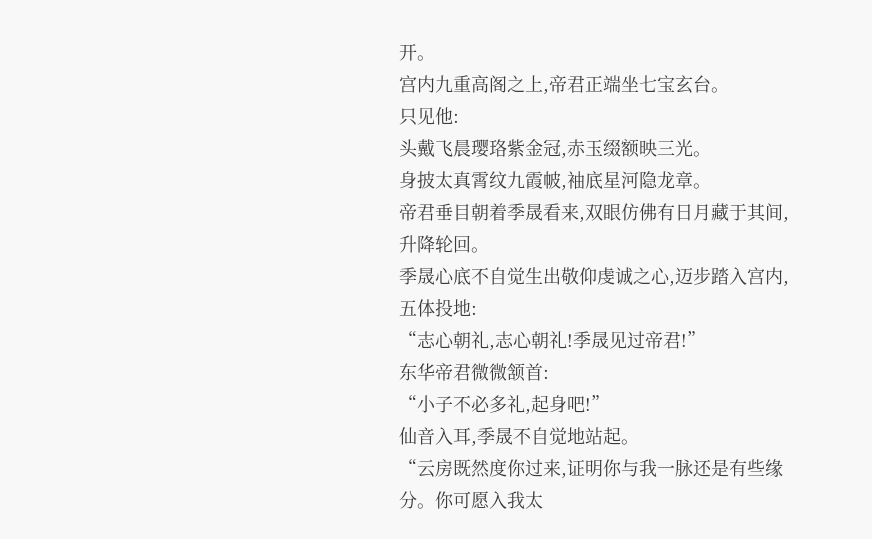开。
宫内九重高阁之上,帝君正端坐七宝玄台。
只见他:
头戴飞晨璎珞紫金冠,赤玉缀额映三光。
身披太真霄纹九霞帔,袖底星河隐龙章。
帝君垂目朝着季晟看来,双眼仿佛有日月藏于其间,升降轮回。
季晟心底不自觉生出敬仰虔诚之心,迈步踏入宫内,五体投地:
“志心朝礼,志心朝礼!季晟见过帝君!”
东华帝君微微颔首:
“小子不必多礼,起身吧!”
仙音入耳,季晟不自觉地站起。
“云房既然度你过来,证明你与我一脉还是有些缘分。你可愿入我太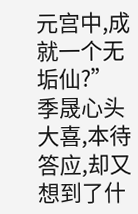元宫中,成就一个无垢仙?”
季晟心头大喜,本待答应,却又想到了什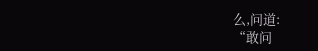么,问道:
“敢问